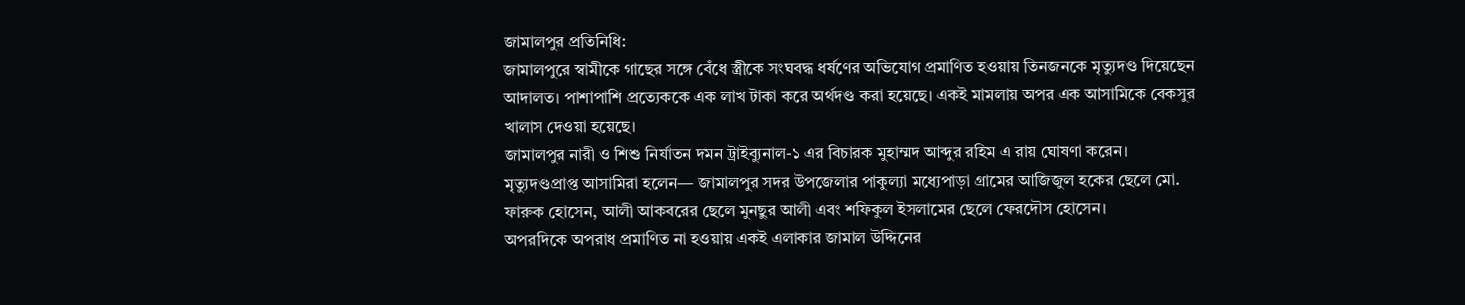জামালপুর প্রতিনিধি:
জামালপুরে স্বামীকে গাছের সঙ্গে বেঁধে স্ত্রীকে সংঘবদ্ধ ধর্ষণের অভিযোগ প্রমাণিত হওয়ায় তিনজনকে মৃত্যুদণ্ড দিয়েছেন আদালত। পাশাপাশি প্রত্যেককে এক লাখ টাকা করে অর্থদণ্ড করা হয়েছে। একই মামলায় অপর এক আসামিকে বেকসুর খালাস দেওয়া হয়েছে।
জামালপুর নারী ও শিশু নির্যাতন দমন ট্রাইব্যুনাল-১ এর বিচারক মুহাম্মদ আব্দুর রহিম এ রায় ঘোষণা করেন।
মৃত্যুদণ্ডপ্রাপ্ত আসামিরা হলেন— জামালপুর সদর উপজেলার পাকুল্যা মধ্যেপাড়া গ্রামের আজিজুল হকের ছেলে মো. ফারুক হোসেন, আলী আকবরের ছেলে মুনছুর আলী এবং শফিকুল ইসলামের ছেলে ফেরদৌস হোসেন।
অপরদিকে অপরাধ প্রমাণিত না হওয়ায় একই এলাকার জামাল উদ্দিনের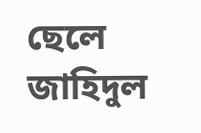ছেলে জাহিদুল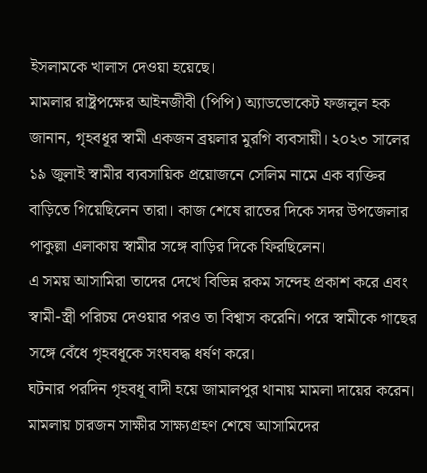ইসলামকে খালাস দেওয়া হয়েছে।
মামলার রাষ্ট্রপক্ষের আইনজীবী (পিপি) অ্যাডভোকেট ফজলুল হক জানান, গৃহবধূর স্বামী একজন ব্রয়লার মুরগি ব্যবসায়ী। ২০২৩ সালের ১৯ জুলাই স্বামীর ব্যবসায়িক প্রয়োজনে সেলিম নামে এক ব্যক্তির বাড়িতে গিয়েছিলেন তারা। কাজ শেষে রাতের দিকে সদর উপজেলার পাকুল্লা এলাকায় স্বামীর সঙ্গে বাড়ির দিকে ফিরছিলেন।
এ সময় আসামিরা তাদের দেখে বিভিন্ন রকম সন্দেহ প্রকাশ করে এবং স্বামী-স্ত্রী পরিচয় দেওয়ার পরও তা বিশ্বাস করেনি। পরে স্বামীকে গাছের সঙ্গে বেঁধে গৃহবধূকে সংঘবদ্ধ ধর্ষণ করে।
ঘটনার পরদিন গৃহবধূ বাদী হয়ে জামালপুর থানায় মামলা দায়ের করেন। মামলায় চারজন সাক্ষীর সাক্ষ্যগ্রহণ শেষে আসামিদের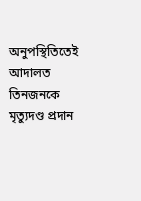অনুপস্থিতিতেই আদালত তিনজনকে মৃত্যুদণ্ড প্রদান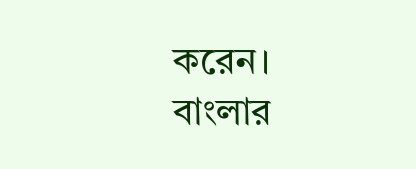করেন।
বাংলার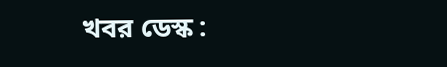খবর ডেস্ক :